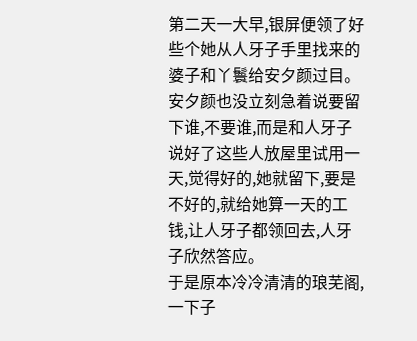第二天一大早,银屏便领了好些个她从人牙子手里找来的婆子和丫鬟给安夕颜过目。
安夕颜也没立刻急着说要留下谁,不要谁,而是和人牙子说好了这些人放屋里试用一天,觉得好的,她就留下,要是不好的,就给她算一天的工钱,让人牙子都领回去,人牙子欣然答应。
于是原本冷冷清清的琅芜阁,一下子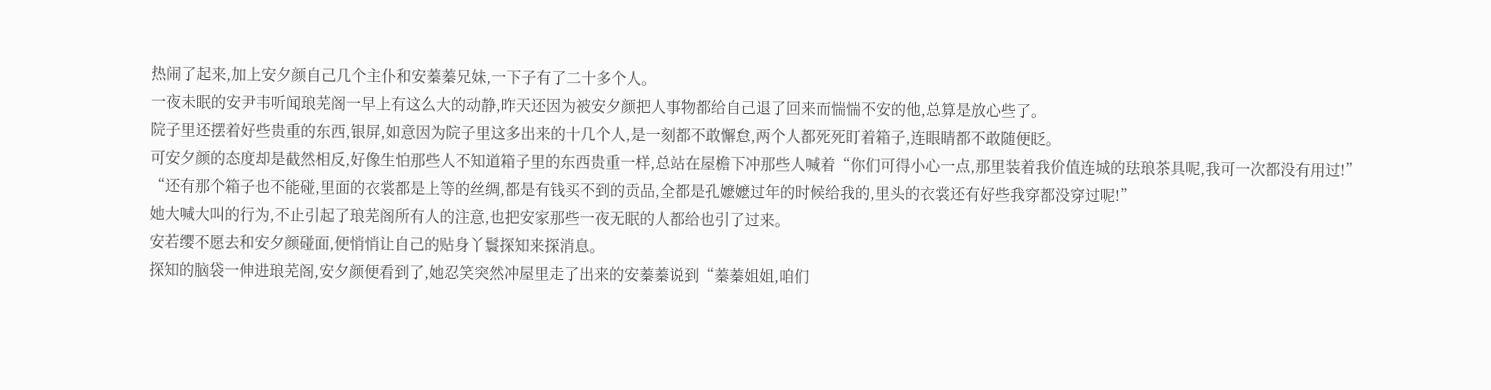热闹了起来,加上安夕颜自己几个主仆和安蓁蓁兄妹,一下子有了二十多个人。
一夜未眠的安尹韦听闻琅芜阁一早上有这么大的动静,昨天还因为被安夕颜把人事物都给自己退了回来而惴惴不安的他,总算是放心些了。
院子里还摆着好些贵重的东西,银屏,如意因为院子里这多出来的十几个人,是一刻都不敢懈怠,两个人都死死盯着箱子,连眼睛都不敢随便眨。
可安夕颜的态度却是截然相反,好像生怕那些人不知道箱子里的东西贵重一样,总站在屋檐下冲那些人喊着“你们可得小心一点,那里装着我价值连城的珐琅茶具呢,我可一次都没有用过!”
“还有那个箱子也不能碰,里面的衣裳都是上等的丝绸,都是有钱买不到的贡品,全都是孔嬷嬷过年的时候给我的,里头的衣裳还有好些我穿都没穿过呢!”
她大喊大叫的行为,不止引起了琅芜阁所有人的注意,也把安家那些一夜无眠的人都给也引了过来。
安若缨不愿去和安夕颜碰面,便悄悄让自己的贴身丫鬟探知来探消息。
探知的脑袋一伸进琅芜阁,安夕颜便看到了,她忍笑突然冲屋里走了出来的安蓁蓁说到“蓁蓁姐姐,咱们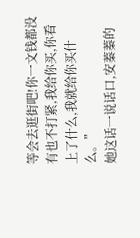等会去逛街吧!你一文钱都没有也不打紧,我给你买,你看上了什么,我就给你买什么。”
她这话一说话口,安蓁蓁的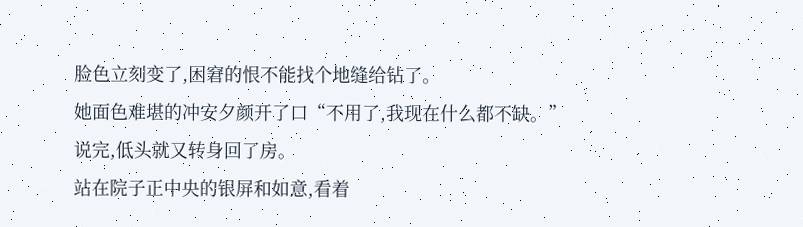脸色立刻变了,困窘的恨不能找个地缝给钻了。
她面色难堪的冲安夕颜开了口“不用了,我现在什么都不缺。”
说完,低头就又转身回了房。
站在院子正中央的银屏和如意,看着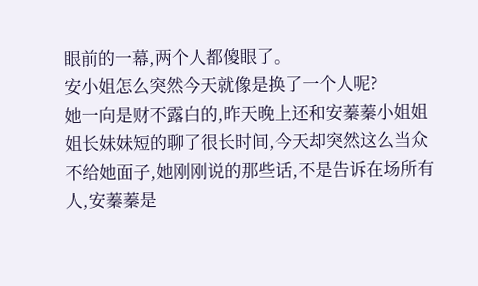眼前的一幕,两个人都傻眼了。
安小姐怎么突然今天就像是换了一个人呢?
她一向是财不露白的,昨天晚上还和安蓁蓁小姐姐姐长妹妹短的聊了很长时间,今天却突然这么当众不给她面子,她刚刚说的那些话,不是告诉在场所有人,安蓁蓁是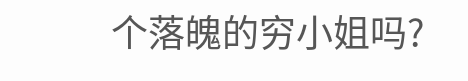个落魄的穷小姐吗?